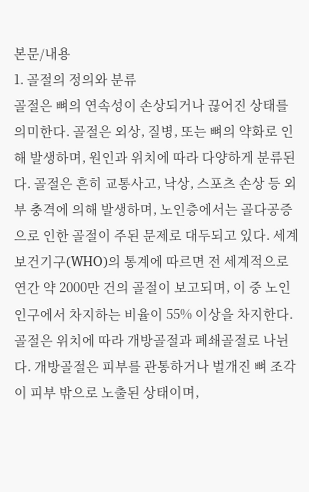본문/내용
1. 골절의 정의와 분류
골절은 뼈의 연속성이 손상되거나 끊어진 상태를 의미한다. 골절은 외상, 질병, 또는 뼈의 약화로 인해 발생하며, 원인과 위치에 따라 다양하게 분류된다. 골절은 흔히 교통사고, 낙상, 스포츠 손상 등 외부 충격에 의해 발생하며, 노인층에서는 골다공증으로 인한 골절이 주된 문제로 대두되고 있다. 세계보건기구(WHO)의 통계에 따르면 전 세계적으로 연간 약 2000만 건의 골절이 보고되며, 이 중 노인 인구에서 차지하는 비율이 55% 이상을 차지한다. 골절은 위치에 따라 개방골절과 폐쇄골절로 나뉜다. 개방골절은 피부를 관통하거나 벌개진 뼈 조각이 피부 밖으로 노출된 상태이며,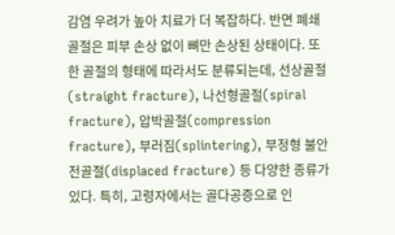감염 우려가 높아 치료가 더 복잡하다. 반면 폐쇄골절은 피부 손상 없이 뼈만 손상된 상태이다. 또한 골절의 형태에 따라서도 분류되는데, 선상골절(straight fracture), 나선형골절(spiral fracture), 압박골절(compression fracture), 부러짐(splintering), 부정형 불안전골절(displaced fracture) 등 다양한 종류가 있다. 특히, 고령자에서는 골다공증으로 인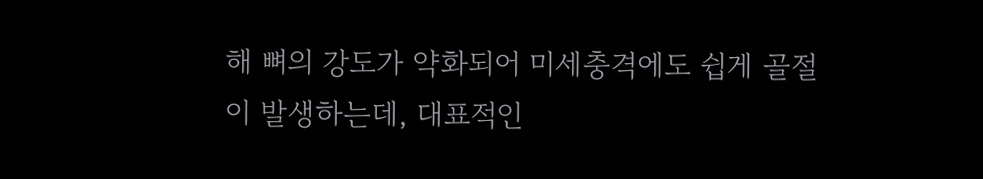해 뼈의 강도가 약화되어 미세충격에도 쉽게 골절이 발생하는데, 대표적인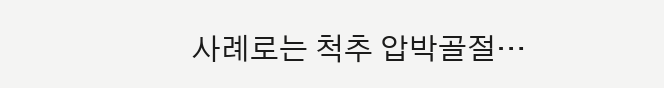사례로는 척추 압박골절…